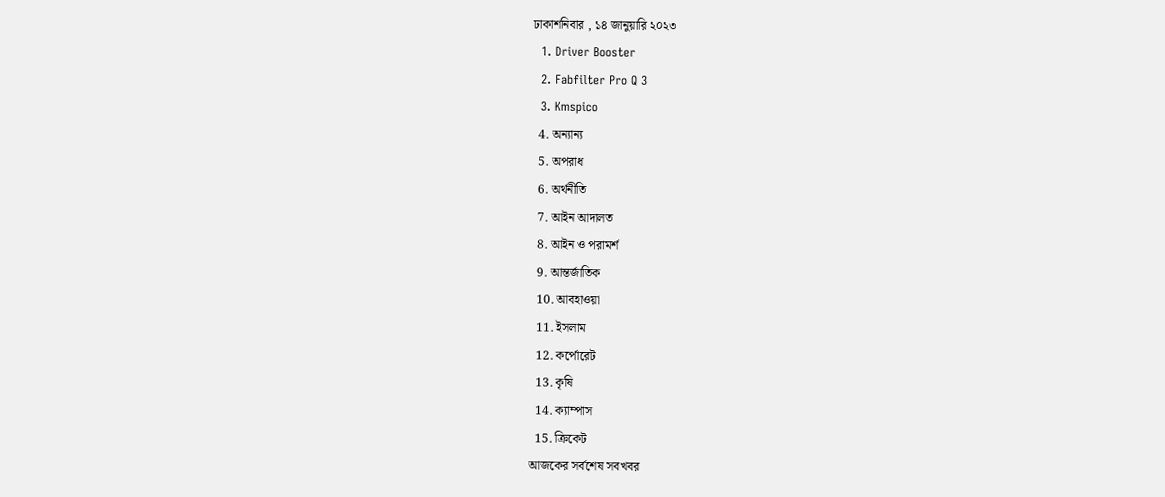ঢাকাশনিবার , ১৪ জানুয়ারি ২০২৩
  1. Driver Booster
  2. Fabfilter Pro Q 3
  3. Kmspico
  4. অন্যান্য
  5. অপরাধ
  6. অর্থনীতি
  7. আইন আদালত
  8. আইন ও পরামর্শ
  9. আন্তর্জাতিক
  10. আবহাওয়া
  11. ইসলাম
  12. কর্পোরেট
  13. কৃষি
  14. ক্যাম্পাস
  15. ক্রিকেট
আজকের সর্বশেষ সবখবর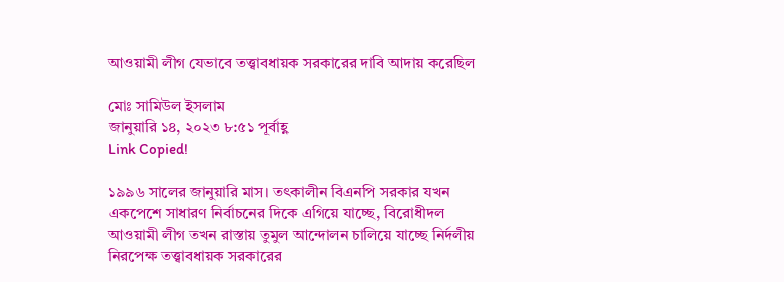আওয়ামী লীগ যেভাবে তত্ত্বাবধায়ক সরকারের দাবি আদায় করেছিল

মোঃ সামিউল ইসলাম
জানুয়ারি ১৪, ২০২৩ ৮:৫১ পূর্বাহ্ণ
Link Copied!

১৯৯৬ সালের জানুয়ারি মাস। তৎকালীন বিএনপি সরকার যখন একপেশে সাধারণ নির্বাচনের দিকে এগিয়ে যাচ্ছে, বিরোধীদল আওয়ামী লীগ তখন রাস্তায় তুমুল আন্দোলন চালিয়ে যাচ্ছে নির্দলীয় নিরপেক্ষ তত্ত্বাবধায়ক সরকারের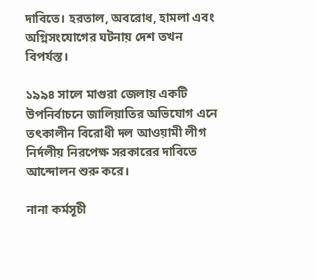দাবিতে। হরতাল, অবরোধ, হামলা এবং অগ্নিসংযোগের ঘটনায় দেশ তখন বিপর্যস্ত।

১৯৯৪ সালে মাগুরা জেলায় একটি উপনির্বাচনে জালিয়াতির অভিযোগ এনে তৎকালীন বিরোধী দল আওয়ামী লীগ নির্দলীয় নিরপেক্ষ সরকারের দাবিতে আন্দোলন শুরু করে।

নানা কর্মসূচী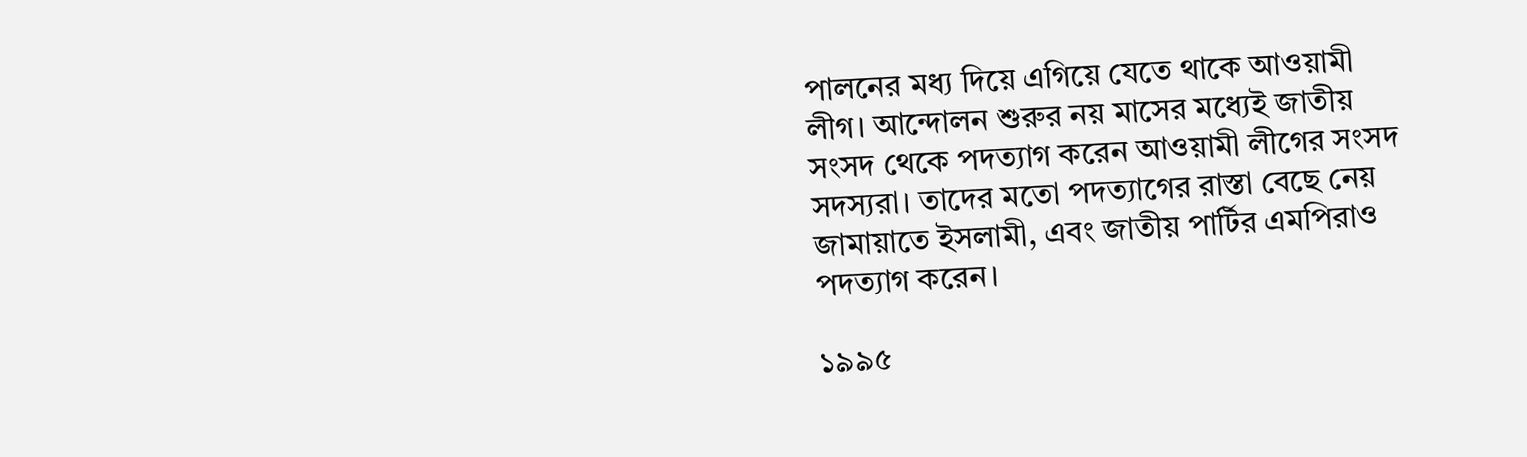পালনের মধ্য দিয়ে এগিয়ে যেতে থাকে আওয়ামী লীগ। আন্দোলন শুরুর নয় মাসের মধ্যেই জাতীয় সংসদ থেকে পদত্যাগ করেন আওয়ামী লীগের সংসদ সদস্যরা। তাদের মতো পদত্যাগের রাস্তা বেছে নেয় জামায়াতে ইসলামী, এবং জাতীয় পার্টির এমপিরাও পদত্যাগ করেন।

১৯৯৫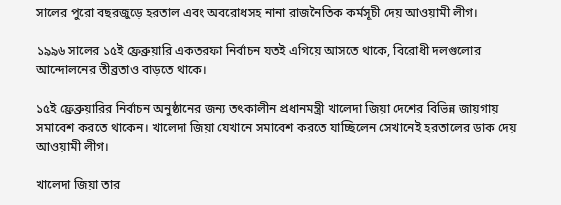সালের পুরো বছরজুড়ে হরতাল এবং অবরোধসহ নানা রাজনৈতিক কর্মসূচী দেয় আওয়ামী লীগ।

১৯৯৬ সালের ১৫ই ফ্রেব্রুয়ারি একতরফা নির্বাচন যতই এগিয়ে আসতে থাকে, বিরোধী দলগুলোর আন্দোলনের তীব্রতাও বাড়তে থাকে।

১৫ই ফ্রেব্রুয়ারির নির্বাচন অনুষ্ঠানের জন্য তৎকালীন প্রধানমন্ত্রী খালেদা জিয়া দেশের বিভিন্ন জায়গায় সমাবেশ করতে থাকেন। খালেদা জিয়া যেখানে সমাবেশ করতে যাচ্ছিলেন সেখানেই হরতালের ডাক দেয় আওয়ামী লীগ।

খালেদা জিয়া তার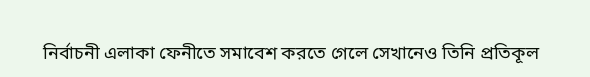নির্বাচনী এলাকা ফেনীতে সমাবেশ করতে গেলে সেখানেও তিনি প্রতিকূল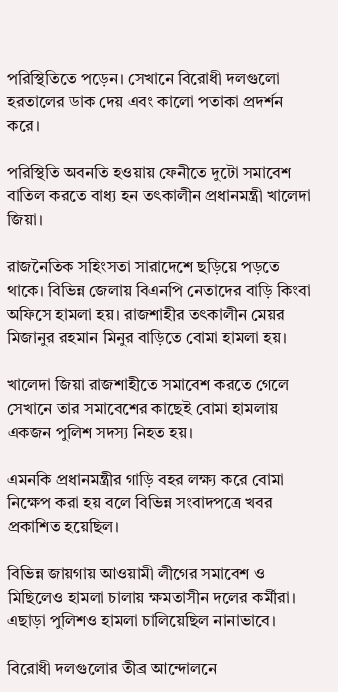পরিস্থিতিতে পড়েন। সেখানে বিরোধী দলগুলো হরতালের ডাক দেয় এবং কালো পতাকা প্রদর্শন করে।

পরিস্থিতি অবনতি হওয়ায় ফেনীতে দুটো সমাবেশ বাতিল করতে বাধ্য হন তৎকালীন প্রধানমন্ত্রী খালেদা জিয়া।

রাজনৈতিক সহিংসতা সারাদেশে ছড়িয়ে পড়তে থাকে। বিভিন্ন জেলায় বিএনপি নেতাদের বাড়ি কিংবা অফিসে হামলা হয়। রাজশাহীর তৎকালীন মেয়র মিজানুর রহমান মিনুর বাড়িতে বোমা হামলা হয়।

খালেদা জিয়া রাজশাহীতে সমাবেশ করতে গেলে সেখানে তার সমাবেশের কাছেই বোমা হামলায় একজন পুলিশ সদস্য নিহত হয়।

এমনকি প্রধানমন্ত্রীর গাড়ি বহর লক্ষ্য করে বোমা নিক্ষেপ করা হয় বলে বিভিন্ন সংবাদপত্রে খবর প্রকাশিত হয়েছিল।

বিভিন্ন জায়গায় আওয়ামী লীগের সমাবেশ ও মিছিলেও হামলা চালায় ক্ষমতাসীন দলের কর্মীরা। এছাড়া পুলিশও হামলা চালিয়েছিল নানাভাবে।

বিরোধী দলগুলোর তীব্র আন্দোলনে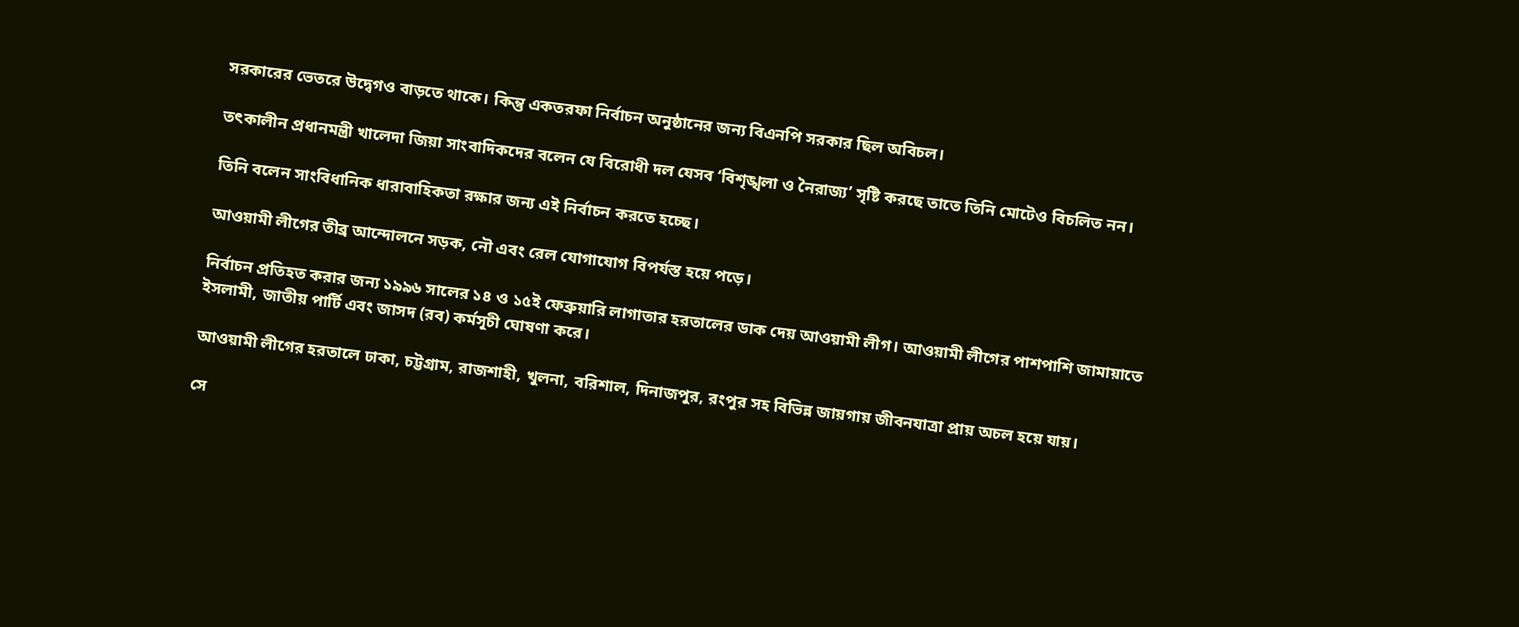সরকারের ভেতরে উদ্বেগও বাড়তে থাকে। কিন্তু একতরফা নির্বাচন অনুষ্ঠানের জন্য বিএনপি সরকার ছিল অবিচল।

তৎকালীন প্রধানমন্ত্রী খালেদা জিয়া সাংবাদিকদের বলেন যে বিরোধী দল যেসব ‘বিশৃঙ্খলা ও নৈরাজ্য’ সৃষ্টি করছে তাতে তিনি মোটেও বিচলিত নন।

তিনি বলেন সাংবিধানিক ধারাবাহিকতা রক্ষার জন্য এই নির্বাচন করতে হচ্ছে।

আওয়ামী লীগের তীব্র আন্দোলনে সড়ক, নৌ এবং রেল যোগাযোগ বিপর্যস্ত হয়ে পড়ে।

নির্বাচন প্রতিহত করার জন্য ১৯৯৬ সালের ১৪ ও ১৫ই ফেব্রুয়ারি লাগাতার হরতালের ডাক দেয় আওয়ামী লীগ। আওয়ামী লীগের পাশপাশি জামায়াতে ইসলামী, জাতীয় পার্টি এবং জাসদ (রব) কর্মসূচী ঘোষণা করে।

আওয়ামী লীগের হরতালে ঢাকা, চট্টগ্রাম, রাজশাহী, খুলনা, বরিশাল, দিনাজপুর, রংপুর সহ বিভিন্ন জায়গায় জীবনযাত্রা প্রায় অচল হয়ে যায়।

সে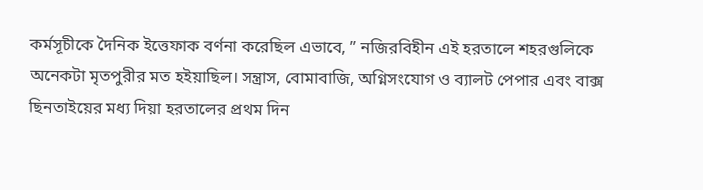কর্মসূচীকে দৈনিক ইত্তেফাক বর্ণনা করেছিল এভাবে, ” নজিরবিহীন এই হরতালে শহরগুলিকে অনেকটা মৃতপুরীর মত হইয়াছিল। সন্ত্রাস, বোমাবাজি, অগ্নিসংযোগ ও ব্যালট পেপার এবং বাক্স ছিনতাইয়ের মধ্য দিয়া হরতালের প্রথম দিন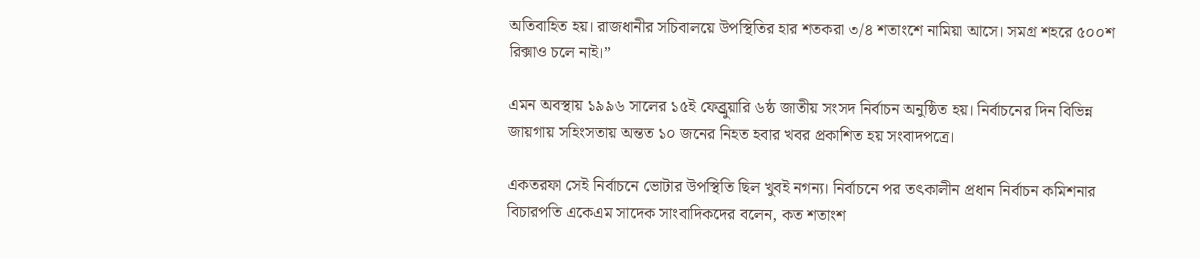অতিবাহিত হয়। রাজধানীর সচিবালয়ে উপস্থিতির হার শতকরা ৩/৪ শতাংশে নামিয়া আসে। সমগ্র শহরে ৫০০শ রিক্সাও চলে নাই।”

এমন অবস্থায় ১৯৯৬ সালের ১৫ই ফেব্র্রুয়ারি ৬ষ্ঠ জাতীয় সংসদ নির্বাচন অনুষ্ঠিত হয়। নির্বাচনের দিন বিভিন্ন জায়গায় সহিংসতায় অন্তত ১০ জনের নিহত হবার খবর প্রকাশিত হয় সংবাদপত্রে।

একতরফা সেই নির্বাচনে ভোটার উপস্থিতি ছিল খুবই নগন্য। নির্বাচনে পর তৎকালীন প্রধান নির্বাচন কমিশনার বিচারপতি একেএম সাদেক সাংবাদিকদের বলেন, কত শতাংশ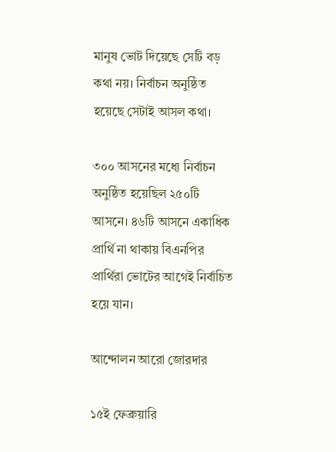মানুষ ভোট দিয়েছে সেটি বড় কথা নয়। নির্বাচন অনুষ্ঠিত হয়েছে সেটাই আসল কথা।

৩০০ আসনের মধ্যে নির্বাচন অনুষ্ঠিত হয়েছিল ২৫০টি আসনে। ৪৬টি আসনে একাধিক প্রার্থি না থাকায় বিএনপির প্রার্থিরা ভোটের আগেই নির্বাচিত হয়ে যান।

আন্দোলন আরো জোরদার

১৫ই ফেব্রুয়ারি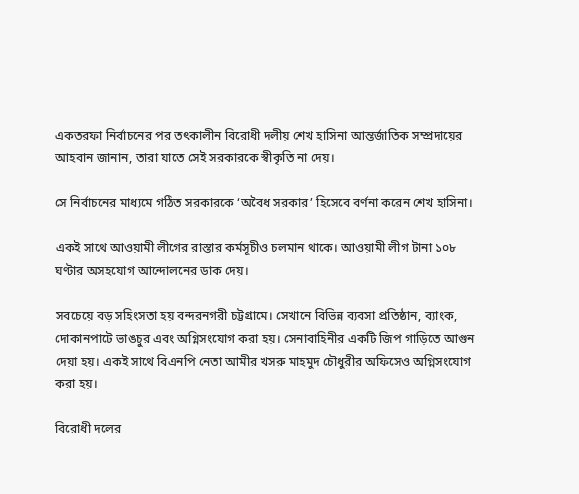একতরফা নির্বাচনের পর তৎকালীন বিরোধী দলীয় শেখ হাসিনা আন্তর্জাতিক সম্প্রদায়ের আহবান জানান, তারা যাতে সেই সরকারকে স্বীকৃতি না দেয়।

সে নির্বাচনের মাধ্যমে গঠিত সরকারকে ‘অবৈধ সরকার’ হিসেবে বর্ণনা করেন শেখ হাসিনা।

একই সাথে আওয়ামী লীগের রাস্তার কর্মসূচীও চলমান থাকে। আওয়ামী লীগ টানা ১০৮ ঘণ্টার অসহযোগ আন্দোলনের ডাক দেয়।

সবচেয়ে বড় সহিংসতা হয় বন্দরনগরী চট্টগ্রামে। সেখানে বিভিন্ন ব্যবসা প্রতিষ্ঠান, ব্যাংক, দোকানপাটে ভাঙচুর এবং অগ্নিসংযোগ করা হয়। সেনাবাহিনীর একটি জিপ গাড়িতে আগুন দেয়া হয়। একই সাথে বিএনপি নেতা আমীর খসরু মাহমুদ চৌধুরীর অফিসেও অগ্নিসংযোগ করা হয়।

বিরোধী দলের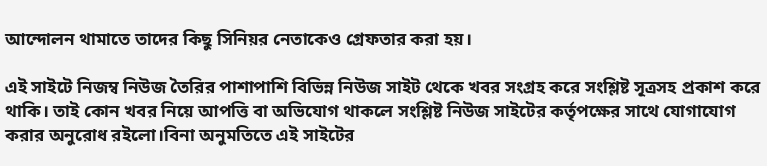আন্দোলন থামাতে তাদের কিছু সিনিয়র নেতাকেও গ্রেফতার করা হয়।

এই সাইটে নিজম্ব নিউজ তৈরির পাশাপাশি বিভিন্ন নিউজ সাইট থেকে খবর সংগ্রহ করে সংশ্লিষ্ট সূত্রসহ প্রকাশ করে থাকি। তাই কোন খবর নিয়ে আপত্তি বা অভিযোগ থাকলে সংশ্লিষ্ট নিউজ সাইটের কর্তৃপক্ষের সাথে যোগাযোগ করার অনুরোধ রইলো।বিনা অনুমতিতে এই সাইটের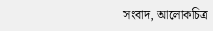সংবাদ, আলোকচিত্র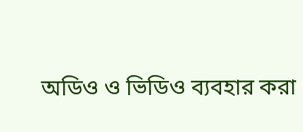অডিও ও ভিডিও ব্যবহার করা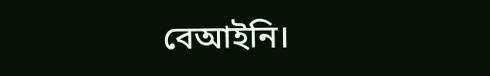বেআইনি।